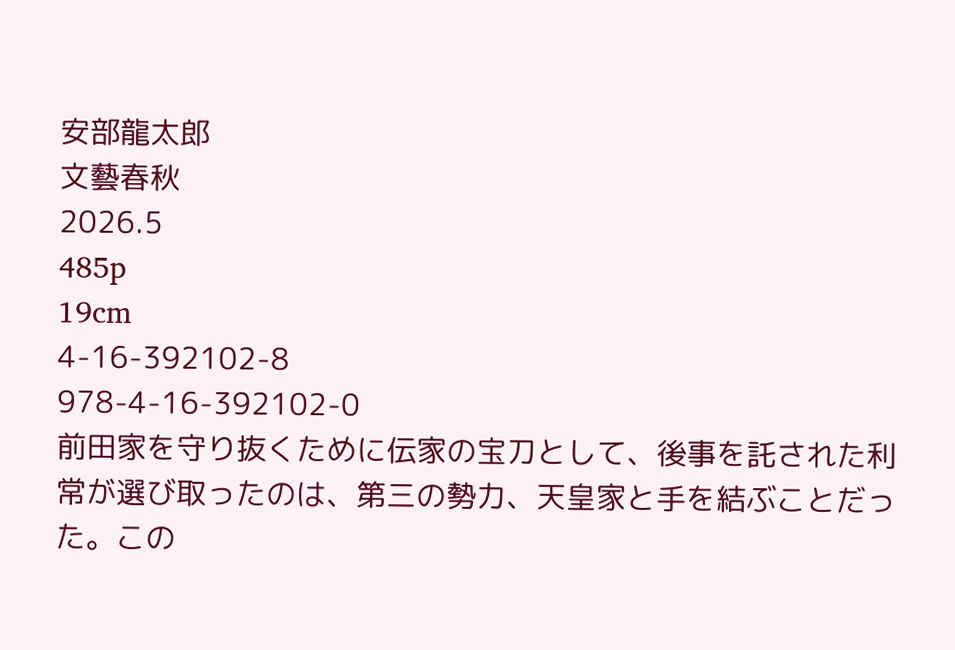安部龍太郎
文藝春秋
2026.5
485p
19cm
4-16-392102-8
978-4-16-392102-0
前田家を守り抜くために伝家の宝刀として、後事を託された利常が選び取ったのは、第三の勢力、天皇家と手を結ぶことだった。この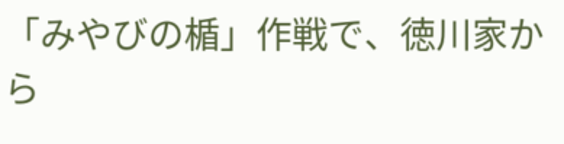「みやびの楯」作戦で、徳川家から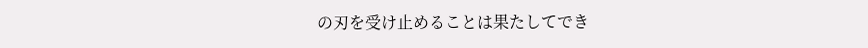の刃を受け止めることは果たしてでき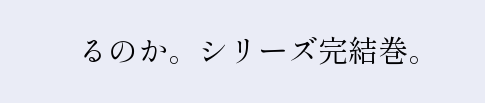るのか。シリーズ完結巻。